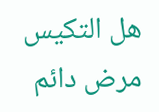هل التكيس مرض دائم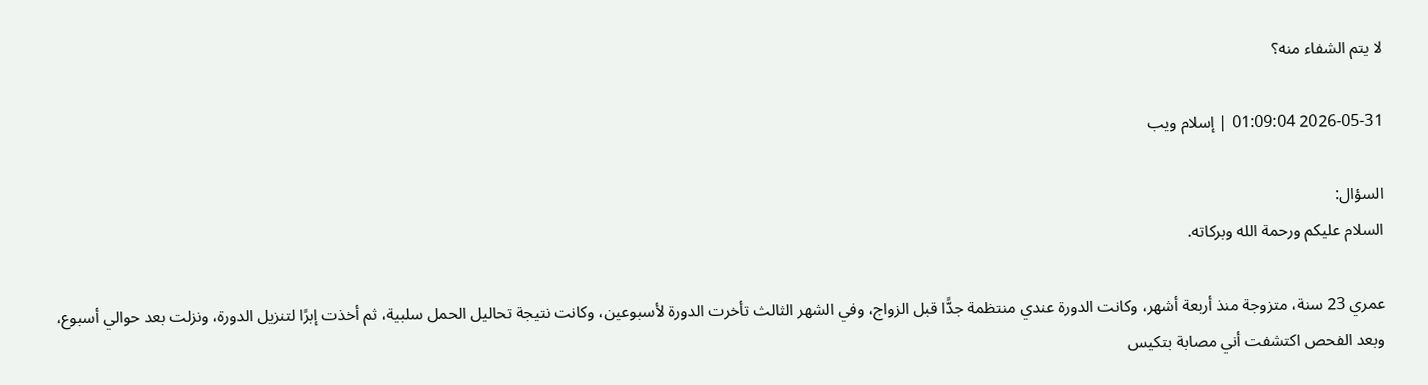لا يتم الشفاء منه؟

2026-05-31 01:09:04 | إسلام ويب

السؤال:
السلام عليكم ورحمة الله وبركاته.

عمري 23 سنة، متزوجة منذ أربعة أشهر، وكانت الدورة عندي منتظمة جدًّا قبل الزواج، وفي الشهر الثالث تأخرت الدورة لأسبوعين، وكانت نتيجة تحاليل الحمل سلبية، ثم أخذت إبرًا لتنزيل الدورة، ونزلت بعد حوالي أسبوع، وبعد الفحص اكتشفت أني مصابة بتكيس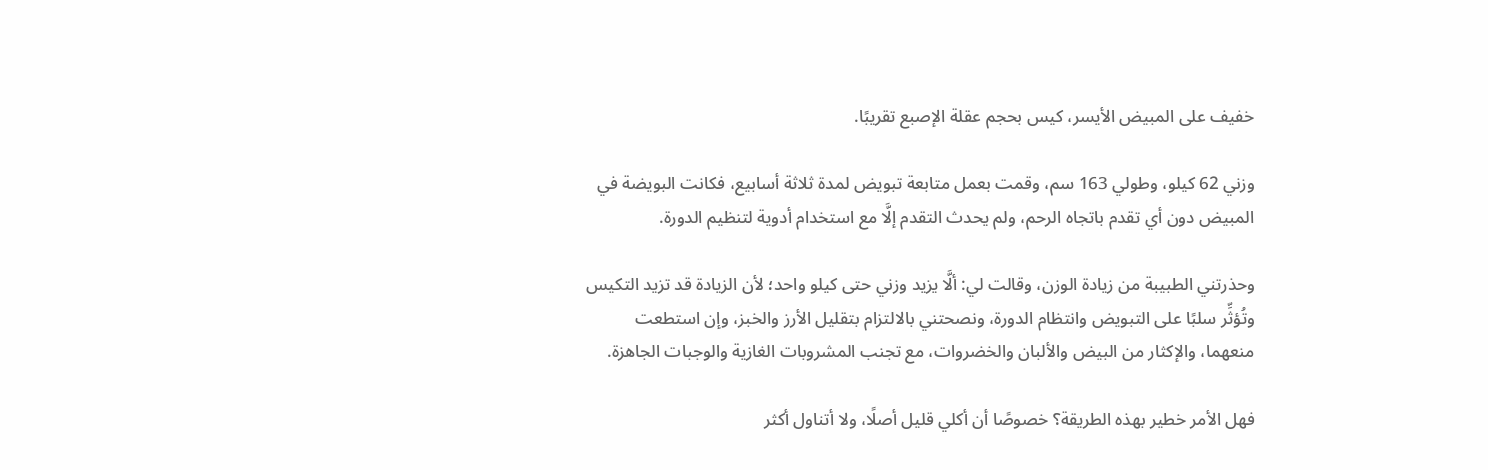خفيف على المبيض الأيسر، كيس بحجم عقلة الإصبع تقريبًا.

وزني 62 كيلو، وطولي 163 سم، وقمت بعمل متابعة تبويض لمدة ثلاثة أسابيع، فكانت البويضة في المبيض دون أي تقدم باتجاه الرحم، ولم يحدث التقدم إلَّا مع استخدام أدوية لتنظيم الدورة.

وحذرتني الطبيبة من زيادة الوزن، وقالت لي: ألَّا يزيد وزني حتى كيلو واحد؛ لأن الزيادة قد تزيد التكيس وتُؤثِّر سلبًا على التبويض وانتظام الدورة، ونصحتني بالالتزام بتقليل الأرز والخبز، وإن استطعت منعهما، والإكثار من البيض والألبان والخضروات، مع تجنب المشروبات الغازية والوجبات الجاهزة.

فهل الأمر خطير بهذه الطريقة؟ خصوصًا أن أكلي قليل أصلًا، ولا أتناول أكثر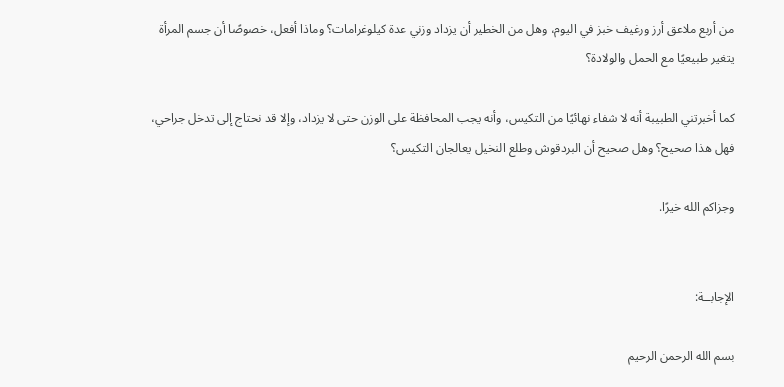من أربع ملاعق أرز ورغيف خبز في اليوم، وهل من الخطير أن يزداد وزني عدة كيلوغرامات؟ وماذا أفعل، خصوصًا أن جسم المرأة يتغير طبيعيًا مع الحمل والولادة؟

كما أخبرتني الطبيبة أنه لا شفاء نهائيًا من التكيس، وأنه يجب المحافظة على الوزن حتى لا يزداد، وإلا قد نحتاج إلى تدخل جراحي، فهل هذا صحيح؟ وهل صحيح أن البردقوش وطلع النخيل يعالجان التكيس؟

وجزاكم الله خيرًا.


الإجابــة:

بسم الله الرحمن الرحيم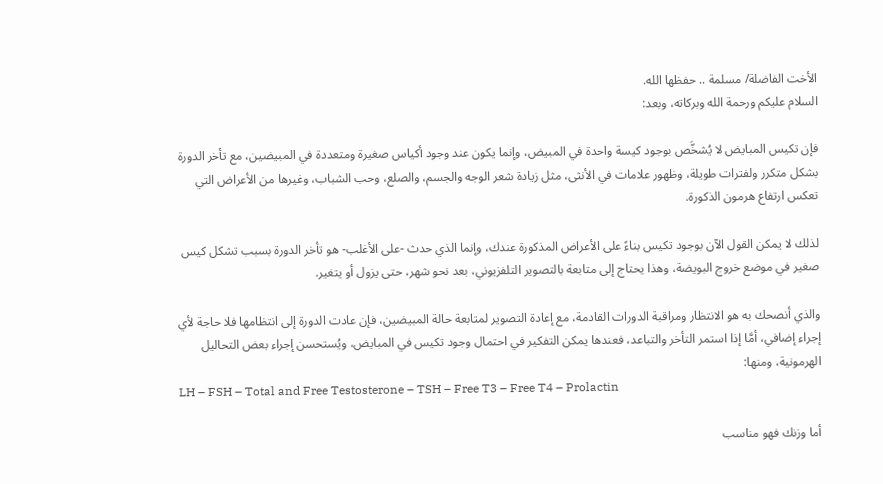الأخت الفاضلة/ مسلمة .. حفظها الله.
السلام عليكم ورحمة الله وبركاته، وبعد:

فإن تكيس المبايض لا يُشخَّص بوجود كيسة واحدة في المبيض، وإنما يكون عند وجود أكياس صغيرة ومتعددة في المبيضين، مع تأخر الدورة بشكل متكرر ولفترات طويلة، وظهور علامات في الأنثى، مثل زيادة شعر الوجه والجسم، والصلع، وحب الشباب، وغيرها من الأعراض التي تعكس ارتفاع هرمون الذكورة.

لذلك لا يمكن القول الآن بوجود تكيس بناءً على الأعراض المذكورة عندك، وإنما الذي حدث -على الأغلب- هو تأخر الدورة بسبب تشكل كيس صغير في موضع خروج البويضة، وهذا يحتاج إلى متابعة بالتصوير التلفزيوني، بعد نحو شهر، حتى يزول أو يتغير.

والذي أنصحك به هو الانتظار ومراقبة الدورات القادمة، مع إعادة التصوير لمتابعة حالة المبيضين، فإن عادت الدورة إلى انتظامها فلا حاجة لأي إجراء إضافي، أمَّا إذا استمر التأخر والتباعد، فعندها يمكن التفكير في احتمال وجود تكيس في المبايض، ويُستحسن إجراء بعض التحاليل الهرمونية، ومنها:
LH – FSH – Total and Free Testosterone – TSH – Free T3 – Free T4 – Prolactin

أما وزنك فهو مناسب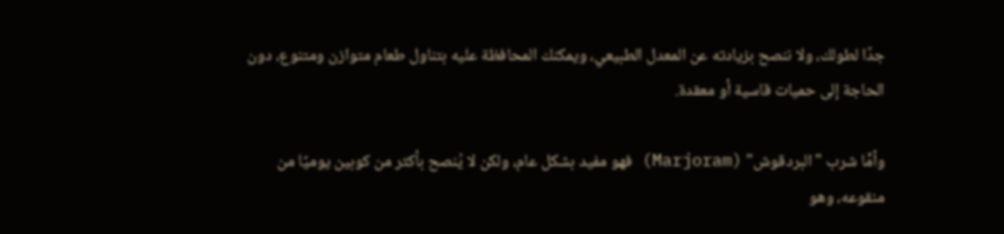جدًا لطولك، ولا ننصح بزيادته عن المعدل الطبيعي، ويمكنك المحافظة عليه بتناول طعام متوازن ومتنوع، دون الحاجة إلى حميات قاسية أو معقدة.

وأمَّا شرب "البردقوش" (Marjoram) فهو مفيد بشكل عام، ولكن لا يُنصح بأكثر من كوبين يوميًا من منقوعه، وهو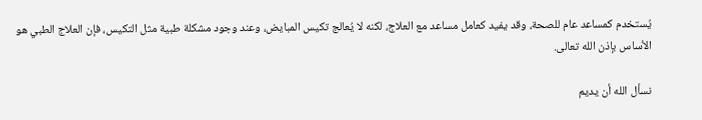يُستخدم كمساعد عام للصحة، وقد يفيد كعامل مساعد مع العلاج، لكنه لا يُعالج تكيس المبايض، وعند وجود مشكلة طبية مثل التكيس، فإن العلاج الطبي هو الأساس بإذن الله تعالى.

نسأل الله أن يديم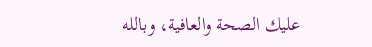عليك الصحة والعافية، وبالله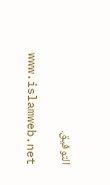التوفيق.

www.islamweb.net